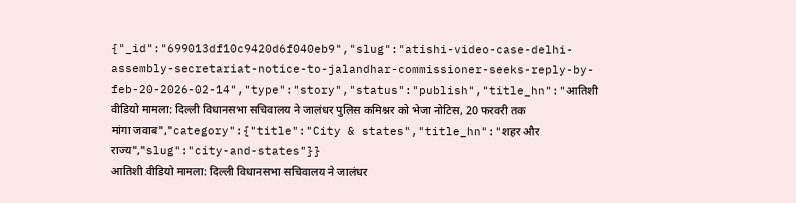{"_id":"699013df10c9420d6f040eb9","slug":"atishi-video-case-delhi-assembly-secretariat-notice-to-jalandhar-commissioner-seeks-reply-by-feb-20-2026-02-14","type":"story","status":"publish","title_hn":"आतिशी वीडियो मामला: दिल्ली विधानसभा सचिवालय ने जालंधर पुलिस कमिश्नर को भेजा नोटिस, 20 फरवरी तक मांगा जवाब","category":{"title":"City & states","title_hn":"शहर और राज्य","slug":"city-and-states"}}
आतिशी वीडियो मामला: दिल्ली विधानसभा सचिवालय ने जालंधर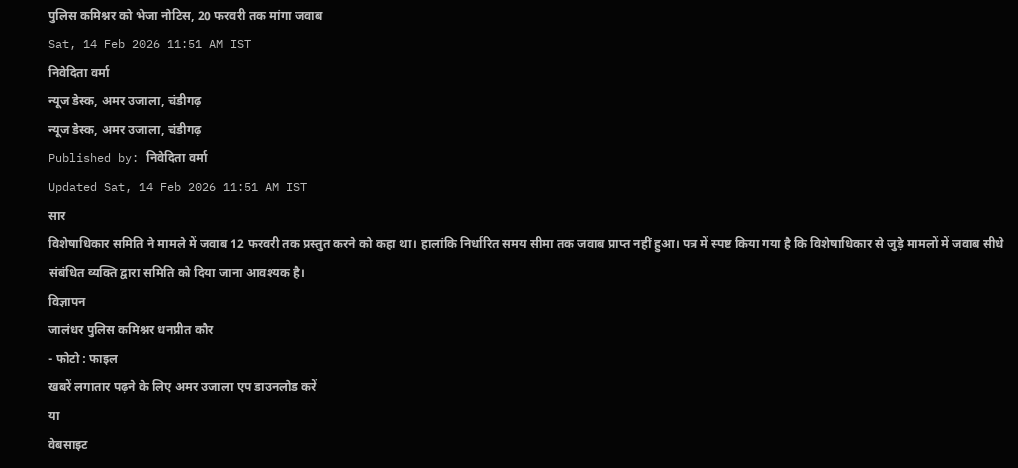पुलिस कमिश्नर को भेजा नोटिस, 20 फरवरी तक मांगा जवाब
Sat, 14 Feb 2026 11:51 AM IST
निवेदिता वर्मा
न्यूज डेस्क, अमर उजाला, चंडीगढ़
न्यूज डेस्क, अमर उजाला, चंडीगढ़
Published by: निवेदिता वर्मा
Updated Sat, 14 Feb 2026 11:51 AM IST
सार
विशेषाधिकार समिति ने मामले में जवाब 12 फरवरी तक प्रस्तुत करने को कहा था। हालांकि निर्धारित समय सीमा तक जवाब प्राप्त नहीं हुआ। पत्र में स्पष्ट किया गया है कि विशेषाधिकार से जुड़े मामलों में जवाब सीधे संबंधित व्यक्ति द्वारा समिति को दिया जाना आवश्यक है।
विज्ञापन
जालंधर पुलिस कमिश्नर धनप्रीत कौर
- फोटो : फाइल
खबरें लगातार पढ़ने के लिए अमर उजाला एप डाउनलोड करें
या
वेबसाइट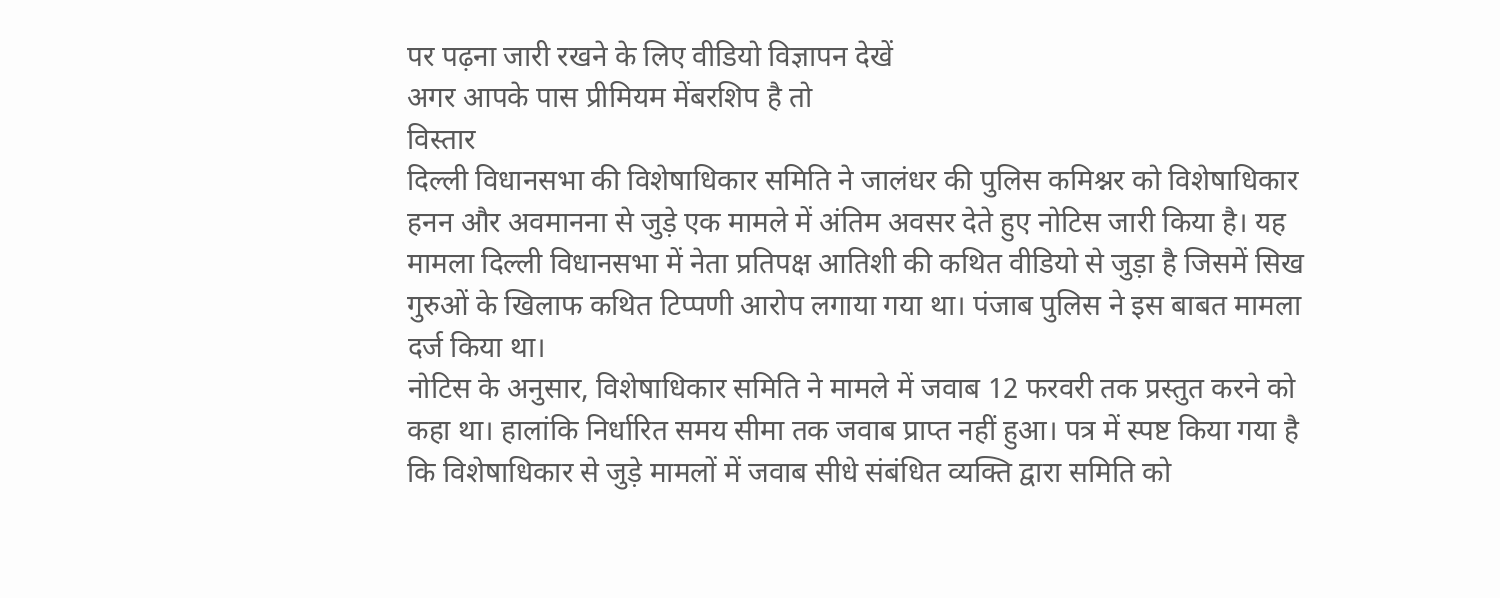पर पढ़ना जारी रखने के लिए वीडियो विज्ञापन देखें
अगर आपके पास प्रीमियम मेंबरशिप है तो
विस्तार
दिल्ली विधानसभा की विशेषाधिकार समिति ने जालंधर की पुलिस कमिश्नर को विशेषाधिकार हनन और अवमानना से जुड़े एक मामले में अंतिम अवसर देते हुए नोटिस जारी किया है। यह मामला दिल्ली विधानसभा में नेता प्रतिपक्ष आतिशी की कथित वीडियो से जुड़ा है जिसमें सिख गुरुओं के खिलाफ कथित टिप्पणी आरोप लगाया गया था। पंजाब पुलिस ने इस बाबत मामला दर्ज किया था।
नोटिस के अनुसार, विशेषाधिकार समिति ने मामले में जवाब 12 फरवरी तक प्रस्तुत करने को कहा था। हालांकि निर्धारित समय सीमा तक जवाब प्राप्त नहीं हुआ। पत्र में स्पष्ट किया गया है कि विशेषाधिकार से जुड़े मामलों में जवाब सीधे संबंधित व्यक्ति द्वारा समिति को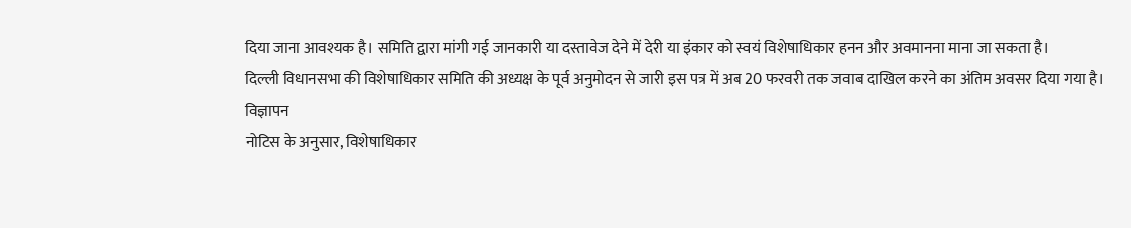दिया जाना आवश्यक है। समिति द्वारा मांगी गई जानकारी या दस्तावेज देने में देरी या इंकार को स्वयं विशेषाधिकार हनन और अवमानना माना जा सकता है।
दिल्ली विधानसभा की विशेषाधिकार समिति की अध्यक्ष के पूर्व अनुमोदन से जारी इस पत्र में अब 20 फरवरी तक जवाब दाखिल करने का अंतिम अवसर दिया गया है।
विज्ञापन
नोटिस के अनुसार, विशेषाधिकार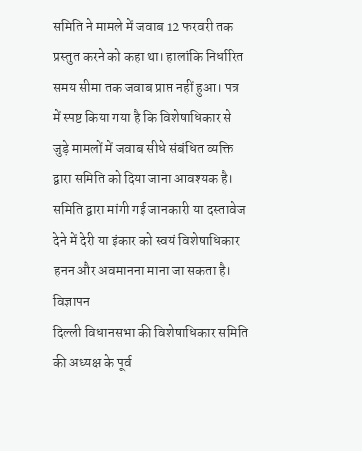समिति ने मामले में जवाब 12 फरवरी तक प्रस्तुत करने को कहा था। हालांकि निर्धारित समय सीमा तक जवाब प्राप्त नहीं हुआ। पत्र में स्पष्ट किया गया है कि विशेषाधिकार से जुड़े मामलों में जवाब सीधे संबंधित व्यक्ति द्वारा समिति को दिया जाना आवश्यक है। समिति द्वारा मांगी गई जानकारी या दस्तावेज देने में देरी या इंकार को स्वयं विशेषाधिकार हनन और अवमानना माना जा सकता है।
विज्ञापन
दिल्ली विधानसभा की विशेषाधिकार समिति की अध्यक्ष के पूर्व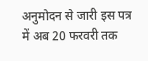अनुमोदन से जारी इस पत्र में अब 20 फरवरी तक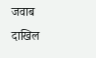जवाब दाखिल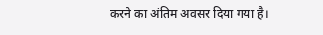करने का अंतिम अवसर दिया गया है।